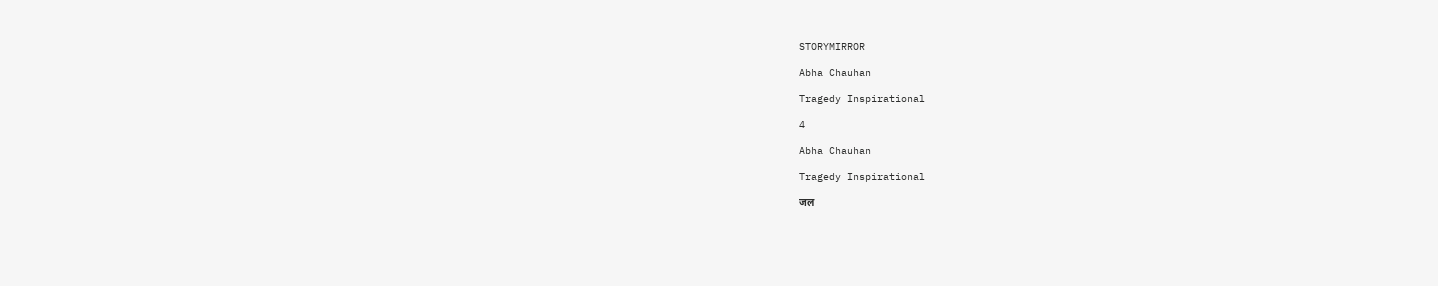STORYMIRROR

Abha Chauhan

Tragedy Inspirational

4

Abha Chauhan

Tragedy Inspirational

जल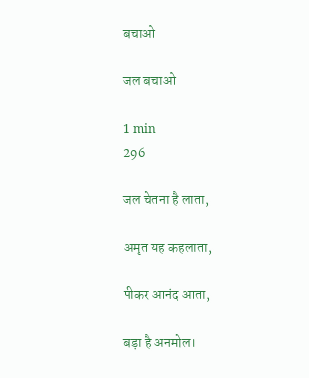बचाओ

जल बचाओ

1 min
296

जल चेतना है लाता,

अमृत यह कहलाता,

पीकर आनंद आता,

बड़ा है अनमोल।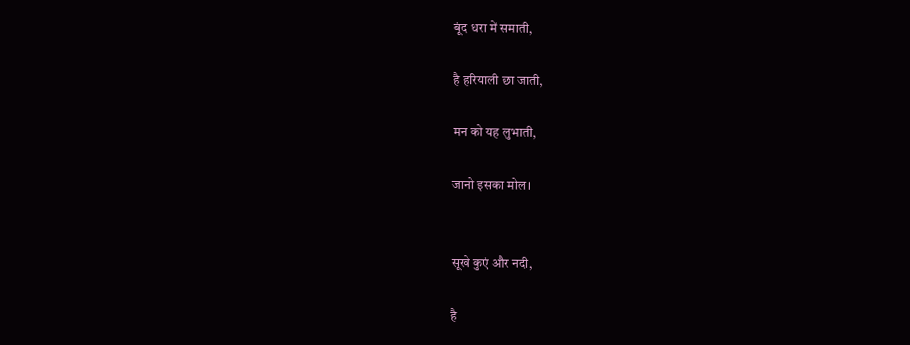बूंद धरा में समाती,

है हरियाली छा जाती,

मन को यह लुभाती,

जानो इसका मोल।


सूखे कुएं और नदी,

है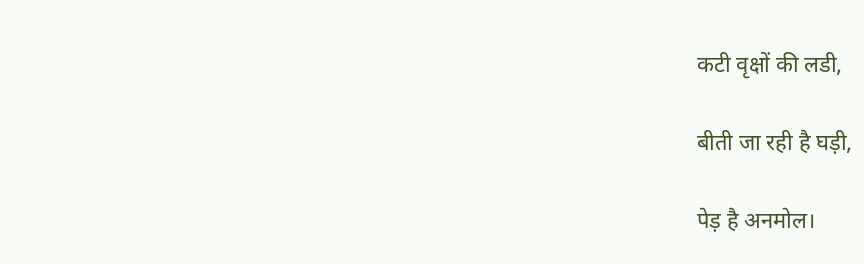कटी वृक्षों की लडी,

बीती जा रही है घड़ी,

पेड़ है अनमोल।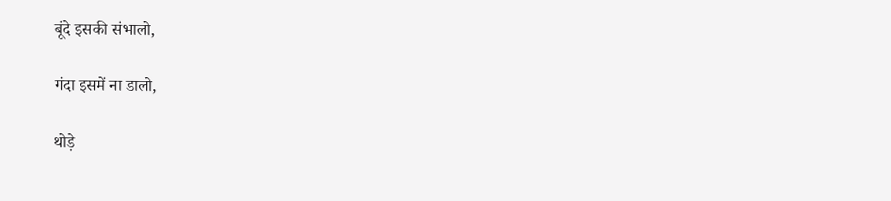बूंदे इसकी संभालो,

गंदा इसमें ना डालो,

थोड़े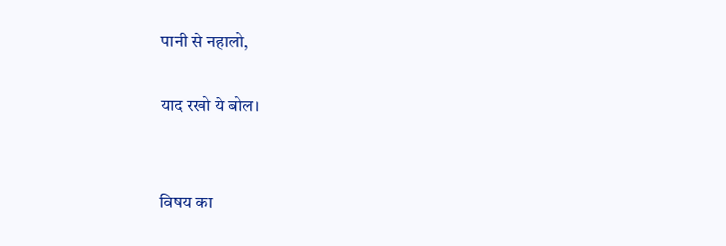पानी से नहालो,

याद रखो ये बोल।


विषय का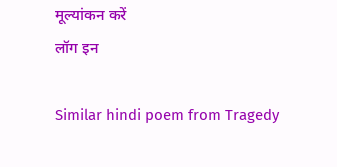मूल्यांकन करें
लॉग इन

Similar hindi poem from Tragedy